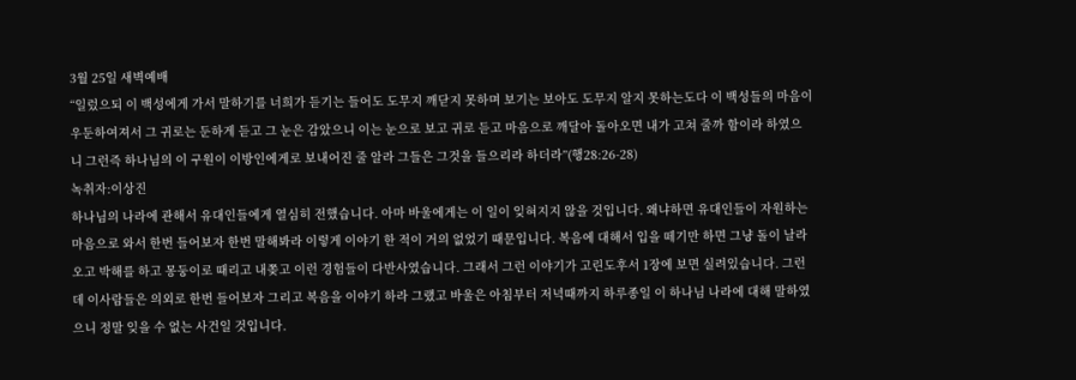3월 25일 새벽예배
“일렀으되 이 백성에게 가서 말하기를 너희가 듣기는 들어도 도무지 깨닫지 못하며 보기는 보아도 도무지 알지 못하는도다 이 백성들의 마음이 우둔하여져서 그 귀로는 둔하게 듣고 그 눈은 감았으니 이는 눈으로 보고 귀로 듣고 마음으로 깨달아 돌아오면 내가 고쳐 줄까 함이라 하였으니 그런즉 하나님의 이 구원이 이방인에게로 보내어진 줄 알라 그들은 그것을 들으리라 하더라”(행28:26-28)
녹취자:이상진
하나님의 나라에 관해서 유대인들에게 열심히 전했습니다. 아마 바울에게는 이 일이 잊혀지지 않을 것입니다. 왜냐하면 유대인들이 자원하는 마음으로 와서 한번 들어보자 한번 말해봐라 이렇게 이야기 한 적이 거의 없었기 때문입니다. 복음에 대해서 입을 떼기만 하면 그냥 돌이 날라오고 박해를 하고 몽둥이로 때리고 내쫒고 이런 경험들이 다반사였습니다. 그래서 그런 이야기가 고린도후서 1장에 보면 실려있습니다. 그런데 이사람들은 의외로 한번 들어보자 그리고 복음을 이야기 하라 그랬고 바울은 아침부터 저녁때까지 하루종일 이 하나님 나라에 대해 말하였으니 정말 잊을 수 없는 사건일 것입니다.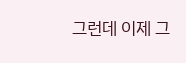그런데 이제 그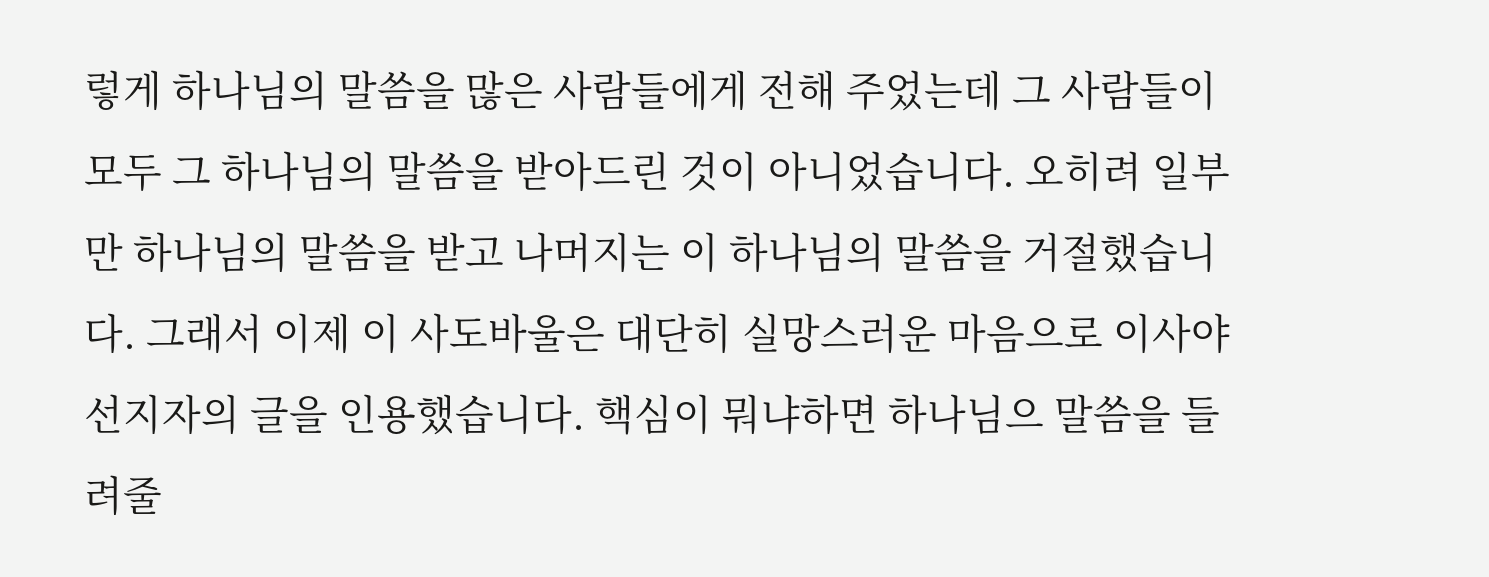렇게 하나님의 말씀을 많은 사람들에게 전해 주었는데 그 사람들이 모두 그 하나님의 말씀을 받아드린 것이 아니었습니다. 오히려 일부만 하나님의 말씀을 받고 나머지는 이 하나님의 말씀을 거절했습니다. 그래서 이제 이 사도바울은 대단히 실망스러운 마음으로 이사야 선지자의 글을 인용했습니다. 핵심이 뭐냐하면 하나님으 말씀을 들려줄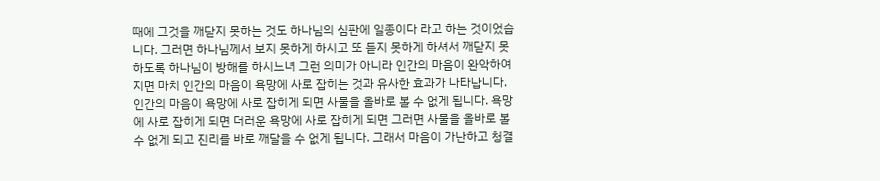때에 그것을 깨닫지 못하는 것도 하나님의 심판에 일종이다 라고 하는 것이었습니다. 그러면 하나님께서 보지 못하게 하시고 또 듣지 못하게 하셔서 깨닫지 못하도록 하나님이 방해를 하시느녀 그런 의미가 아니라 인간의 마음이 완악하여 지면 마치 인간의 마음이 욕망에 사로 잡히는 것과 유사한 효과가 나타납니다. 인간의 마음이 욕망에 사로 잡히게 되면 사물을 올바로 볼 수 없게 됩니다. 욕망에 사로 잡히게 되면 더러운 욕망에 사로 잡히게 되면 그러면 사물을 올바로 볼 수 없게 되고 진리를 바로 깨달을 수 없게 됩니다. 그래서 마음이 가난하고 청결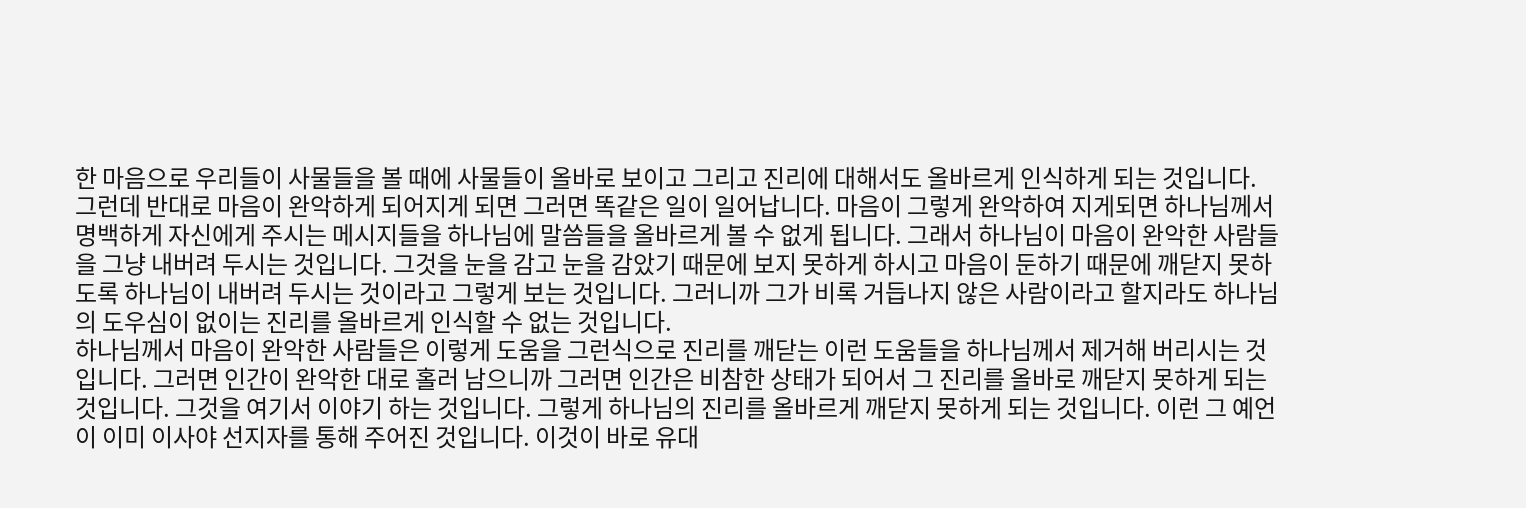한 마음으로 우리들이 사물들을 볼 때에 사물들이 올바로 보이고 그리고 진리에 대해서도 올바르게 인식하게 되는 것입니다. 그런데 반대로 마음이 완악하게 되어지게 되면 그러면 똑같은 일이 일어납니다. 마음이 그렇게 완악하여 지게되면 하나님께서 명백하게 자신에게 주시는 메시지들을 하나님에 말씀들을 올바르게 볼 수 없게 됩니다. 그래서 하나님이 마음이 완악한 사람들을 그냥 내버려 두시는 것입니다. 그것을 눈을 감고 눈을 감았기 때문에 보지 못하게 하시고 마음이 둔하기 때문에 깨닫지 못하도록 하나님이 내버려 두시는 것이라고 그렇게 보는 것입니다. 그러니까 그가 비록 거듭나지 않은 사람이라고 할지라도 하나님의 도우심이 없이는 진리를 올바르게 인식할 수 없는 것입니다.
하나님께서 마음이 완악한 사람들은 이렇게 도움을 그런식으로 진리를 깨닫는 이런 도움들을 하나님께서 제거해 버리시는 것입니다. 그러면 인간이 완악한 대로 홀러 남으니까 그러면 인간은 비참한 상태가 되어서 그 진리를 올바로 깨닫지 못하게 되는 것입니다. 그것을 여기서 이야기 하는 것입니다. 그렇게 하나님의 진리를 올바르게 깨닫지 못하게 되는 것입니다. 이런 그 예언이 이미 이사야 선지자를 통해 주어진 것입니다. 이것이 바로 유대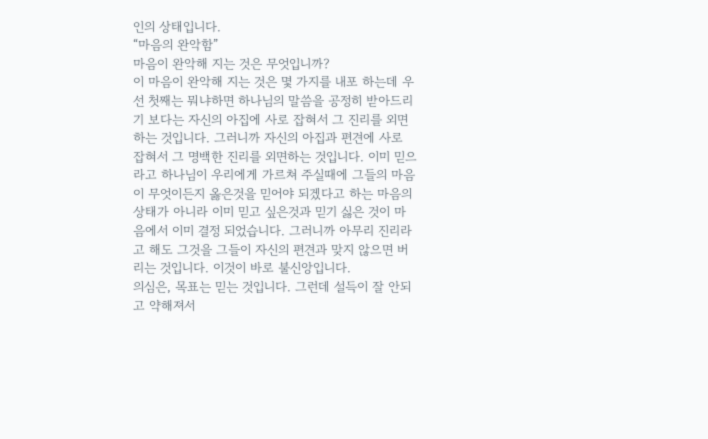인의 상태입니다.
“마음의 완악함”
마음이 완악해 지는 것은 무엇입니까?
이 마음이 완악해 지는 것은 몇 가지를 내포 하는데 우선 첫째는 뭐냐하면 하나님의 말씀을 공정히 받아드리기 보다는 자신의 아집에 사로 잡혀서 그 진리를 외면 하는 것입니다. 그러니까 자신의 아집과 편견에 사로 잡혀서 그 명백한 진리를 외면하는 것입니다. 이미 믿으라고 하나님이 우리에게 가르쳐 주실때에 그들의 마음이 무엇이든지 옳은것을 믿어야 되겠다고 하는 마음의 상태가 아니라 이미 믿고 싶은것과 믿기 싫은 것이 마음에서 이미 결정 되었습니다. 그러니까 아무리 진리라고 해도 그것을 그들이 자신의 편견과 맞지 않으면 버리는 것입니다. 이것이 바로 불신앙입니다.
의심은, 목표는 믿는 것입니다. 그런데 설득이 잘 안되고 약해져서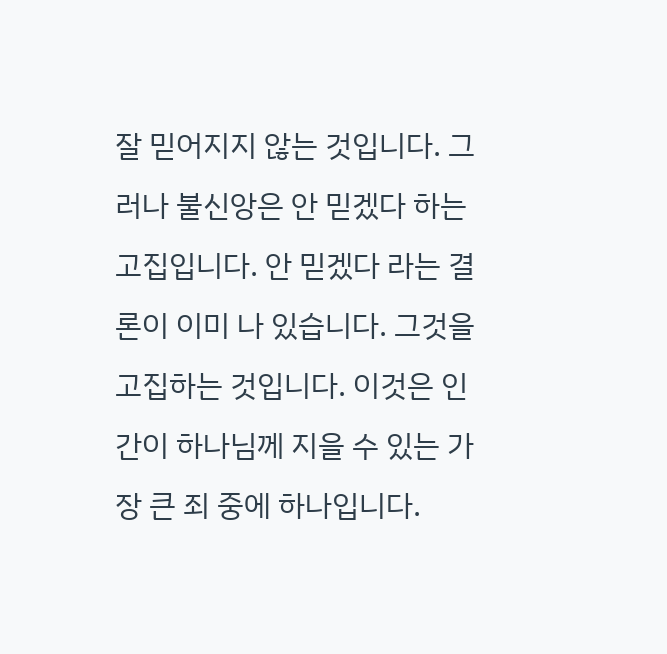잘 믿어지지 않는 것입니다. 그러나 불신앙은 안 믿겠다 하는 고집입니다. 안 믿겠다 라는 결론이 이미 나 있습니다. 그것을 고집하는 것입니다. 이것은 인간이 하나님께 지을 수 있는 가장 큰 죄 중에 하나입니다.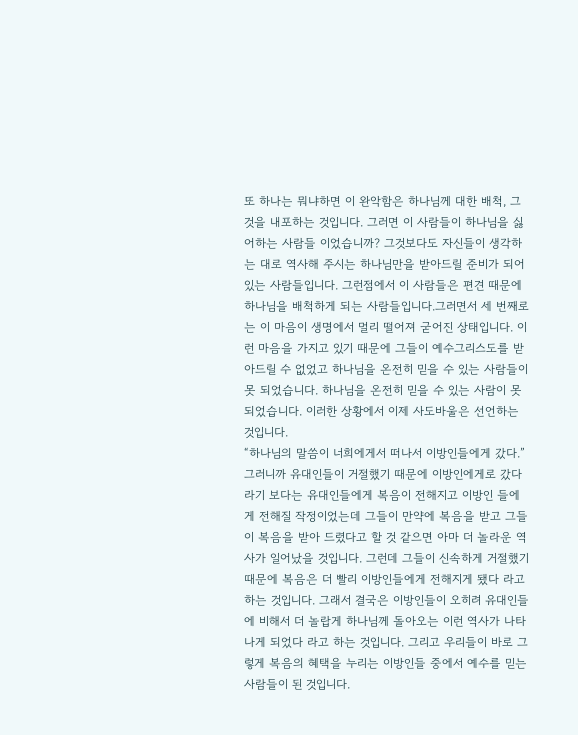또 하나는 뭐냐하면 이 완악함은 하나님께 대한 배척, 그것을 내포하는 것입니다. 그러면 이 사람들이 하나님을 싫어하는 사람들 이었습니까? 그것보다도 자신들이 생각하는 대로 역사해 주시는 하나님만을 받아드릴 준비가 되어 있는 사람들입니다. 그런점에서 이 사람들은 편견 때문에 하나님을 배척하게 되는 사람들입니다.그러면서 세 번째로는 이 마음이 생명에서 멀리 떨어져 굳어진 상태입니다. 이런 마음을 가지고 있기 때문에 그들이 예수그리스도를 받아드릴 수 없었고 하나님을 온전히 믿을 수 있는 사람들이 못 되었습니다. 하나님을 온전히 믿을 수 있는 사람이 못 되었습니다. 이러한 상황에서 이제 사도바울은 선언하는 것입니다.
“하나님의 말씀이 너희에게서 떠나서 이방인들에게 갔다.” 그러니까 유대인들이 거절했기 때문에 이방인에게로 갔다라기 보다는 유대인들에게 복음이 전해지고 이방인 들에게 전해질 작정이었는데 그들이 만약에 복음을 받고 그들이 복음을 받아 드렸다고 할 것 같으면 아마 더 놀라운 역사가 일어났을 것입니다. 그런데 그들이 신속하게 거절했기 때문에 복음은 더 빨리 이방인들에게 전해지게 됐다 라고 하는 것입니다. 그래서 결국은 이방인들이 오히려 유대인들에 비해서 더 놀랍게 하나님께 돌아오는 이런 역사가 나타나게 되었다 라고 하는 것입니다. 그리고 우리들이 바로 그렇게 복음의 혜택을 누리는 이방인들 중에서 예수를 믿는 사람들이 된 것입니다.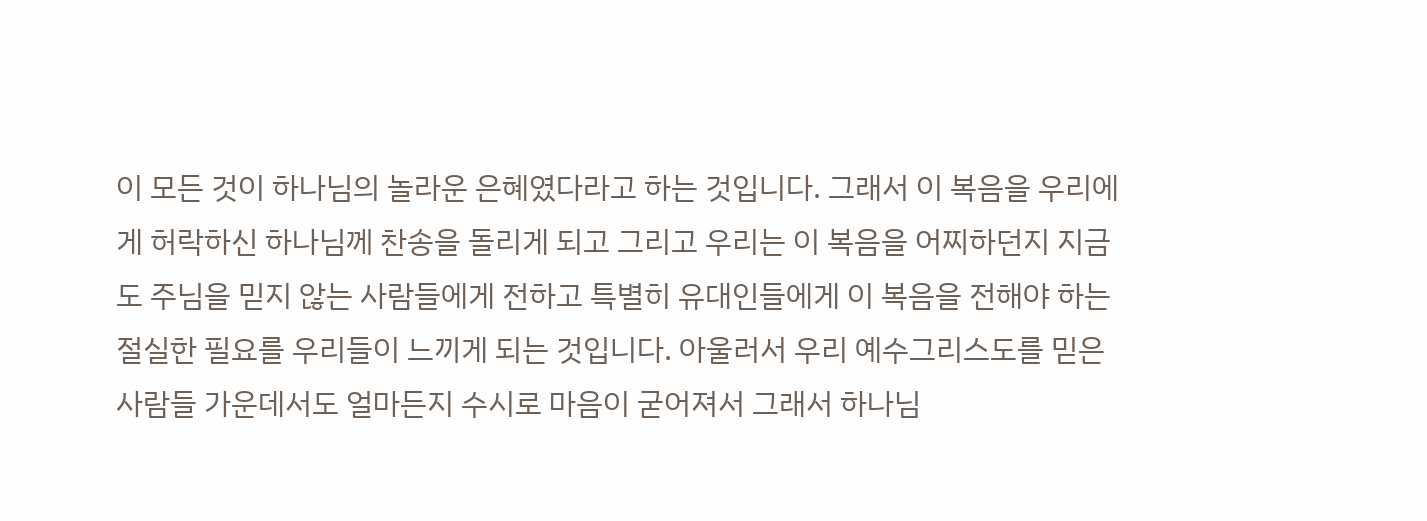이 모든 것이 하나님의 놀라운 은혜였다라고 하는 것입니다. 그래서 이 복음을 우리에게 허락하신 하나님께 찬송을 돌리게 되고 그리고 우리는 이 복음을 어찌하던지 지금도 주님을 믿지 않는 사람들에게 전하고 특별히 유대인들에게 이 복음을 전해야 하는 절실한 필요를 우리들이 느끼게 되는 것입니다. 아울러서 우리 예수그리스도를 믿은 사람들 가운데서도 얼마든지 수시로 마음이 굳어져서 그래서 하나님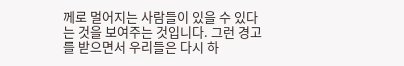께로 멀어지는 사람들이 있을 수 있다는 것을 보여주는 것입니다. 그런 경고를 받으면서 우리들은 다시 하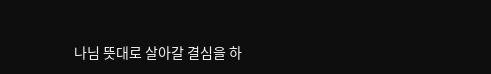나님 뜻대로 살아갈 결심을 하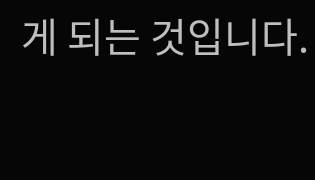게 되는 것입니다.